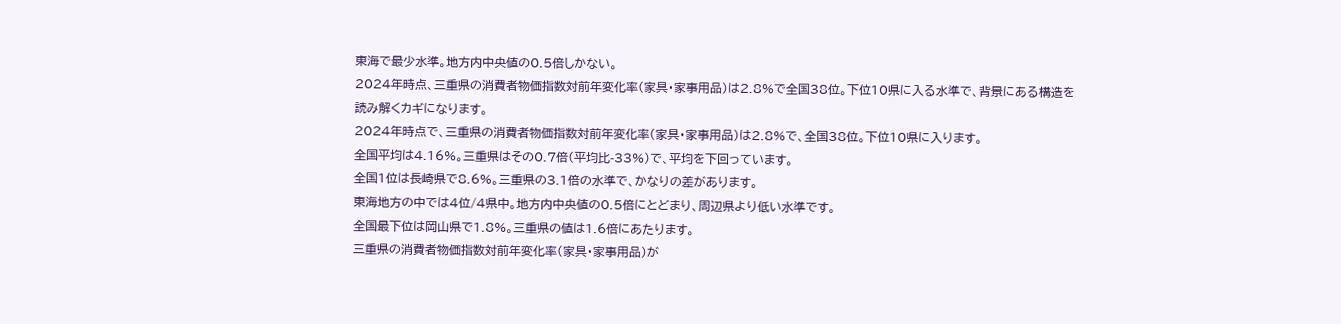東海で最少水準。地方内中央値の0.5倍しかない。
2024年時点、三重県の消費者物価指数対前年変化率(家具・家事用品)は2.8%で全国38位。下位10県に入る水準で、背景にある構造を読み解くカギになります。
2024年時点で、三重県の消費者物価指数対前年変化率(家具・家事用品)は2.8%で、全国38位。下位10県に入ります。
全国平均は4.16%。三重県はその0.7倍(平均比-33%)で、平均を下回っています。
全国1位は長崎県で8.6%。三重県の3.1倍の水準で、かなりの差があります。
東海地方の中では4位/4県中。地方内中央値の0.5倍にとどまり、周辺県より低い水準です。
全国最下位は岡山県で1.8%。三重県の値は1.6倍にあたります。
三重県の消費者物価指数対前年変化率(家具・家事用品)が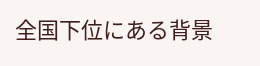全国下位にある背景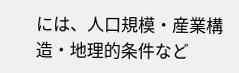には、人口規模・産業構造・地理的条件など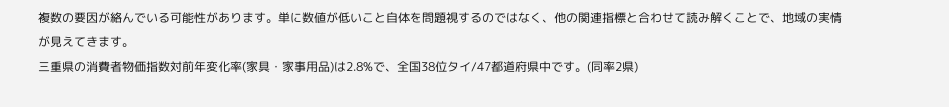複数の要因が絡んでいる可能性があります。単に数値が低いこと自体を問題視するのではなく、他の関連指標と合わせて読み解くことで、地域の実情が見えてきます。
三重県の消費者物価指数対前年変化率(家具・家事用品)は2.8%で、全国38位タイ/47都道府県中です。(同率2県)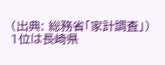(出典: 総務省「家計調査」)
1位は長崎県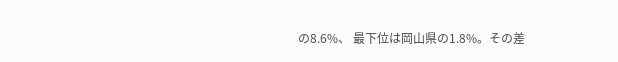の8.6%、 最下位は岡山県の1.8%。その差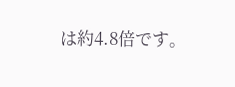は約4.8倍です。